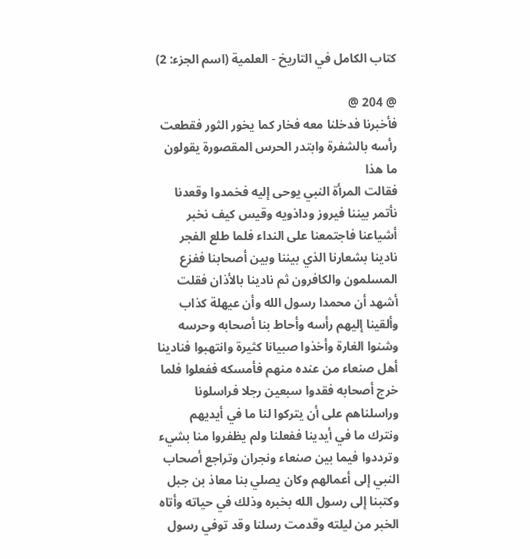كتاب الكامل في التاريخ - العلمية (اسم الجزء: 2)

@ 204 @
فأخبرنا فدخلنا معه فخار كما يخور الثور فقطعت رأسه بالشفرة وابتدر الحرس المقصورة يقولون ما هذا
فقالت المرأة النبي يوحى إليه فخمدوا وقعدنا نأتمر بيننا فيروز وداذويه وقيس كيف نخبر أشياعنا فاجتمعنا على النداء فلما طلع الفجر نادينا بشعارنا الذي بيننا وبين أصحابنا ففزع المسلمون والكافرون ثم نادينا بالأذان فقلت أشهد أن محمدا رسول الله وأن عيهلة كذاب وألقينا إليهم رأسه وأحاط بنا أصحابه وحرسه وشنوا الغارة وأخذوا صبيانا كثيرة وانتهبوا فنادينا أهل صنعاء من عنده منهم فأمسكه ففعلوا فلما خرج أصحابه فقدوا سبعين رجلا فراسلونا وراسلناهم على أن يتركوا لنا ما في أيديهم ونترك ما في أيدينا ففعلنا ولم يظفروا منا بشيء وترددوا فيما بين صنعاء ونجران وتراجع أصحاب النبي إلى أعمالهم وكان يصلي بنا معاذ بن جبل وكتبنا إلى رسول الله بخبره وذلك في حياته وأتاه الخبر من ليلته وقدمت رسلنا وقد توفي رسول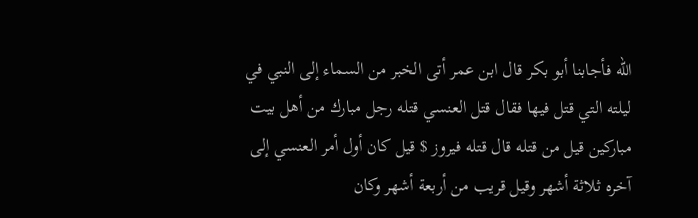الله فأجابنا أبو بكر قال ابن عمر أتى الخبر من السماء إلى النبي في ليلته التي قتل فيها فقال قتل العنسي قتله رجل مبارك من أهل بيت مباركين قيل من قتله قال قتله فيروز $ قيل كان أول أمر العنسي إلى آخره ثلاثة أشهر وقيل قريب من أربعة أشهر وكان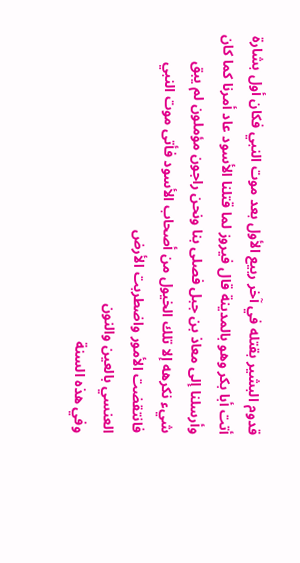قدوم البشير بقتله في آخر ربيع الأول بعد موت النبي فكان أول بشارة أتت أبا بكر وهو بالمدينة قال فيروز لما قتلنا الأسود عاد أمرنا كما كان وأرسلنا إلى معاذ بن جبل فصلى بنا ونحن راجون مؤملون لم يبق شيء نكرهه إلا تلك الخيول من أصحاب الأسود فأتى موت النبي فانتقضت الأمور واضطربت الأرض
العنسي بالعين والنون
وفي هذه السنة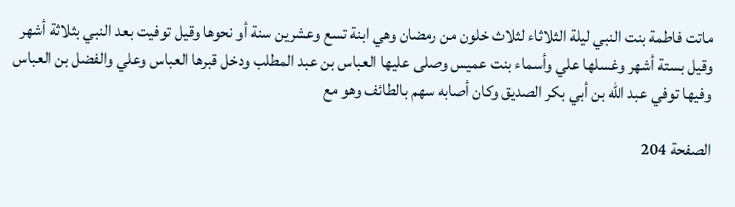ماتت فاطمة بنت النبي ليلة الثلاثاء لثلاث خلون من رمضان وهي ابنة تسع وعشرين سنة أو نحوها وقيل توفيت بعد النبي بثلاثة أشهر وقيل بستة أشهر وغسلها علي وأسماء بنت عميس وصلى عليها العباس بن عبد المطلب ودخل قبرها العباس وعلي والفضل بن العباس
وفيها توفي عبد الله بن أبي بكر الصديق وكان أصابه سهم بالطائف وهو مع

الصفحة 204